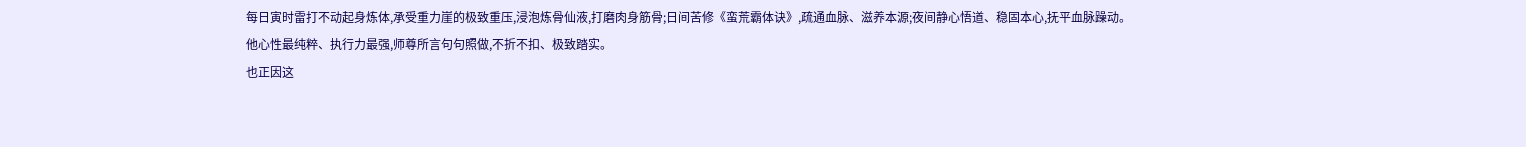每日寅时雷打不动起身炼体,承受重力崖的极致重压,浸泡炼骨仙液,打磨肉身筋骨;日间苦修《蛮荒霸体诀》,疏通血脉、滋养本源;夜间静心悟道、稳固本心,抚平血脉躁动。
他心性最纯粹、执行力最强,师尊所言句句照做,不折不扣、极致踏实。
也正因这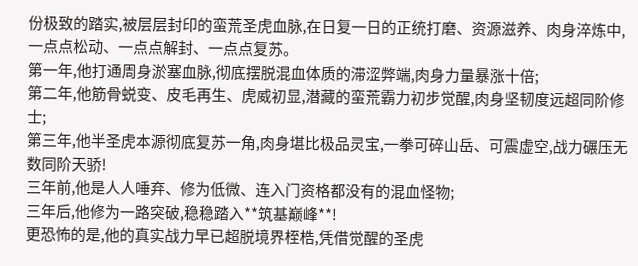份极致的踏实,被层层封印的蛮荒圣虎血脉,在日复一日的正统打磨、资源滋养、肉身淬炼中,一点点松动、一点点解封、一点点复苏。
第一年,他打通周身淤塞血脉,彻底摆脱混血体质的滞涩弊端,肉身力量暴涨十倍;
第二年,他筋骨蜕变、皮毛再生、虎威初显,潜藏的蛮荒霸力初步觉醒,肉身坚韧度远超同阶修士;
第三年,他半圣虎本源彻底复苏一角,肉身堪比极品灵宝,一拳可碎山岳、可震虚空,战力碾压无数同阶天骄!
三年前,他是人人唾弃、修为低微、连入门资格都没有的混血怪物;
三年后,他修为一路突破,稳稳踏入**筑基巅峰**!
更恐怖的是,他的真实战力早已超脱境界桎梏,凭借觉醒的圣虎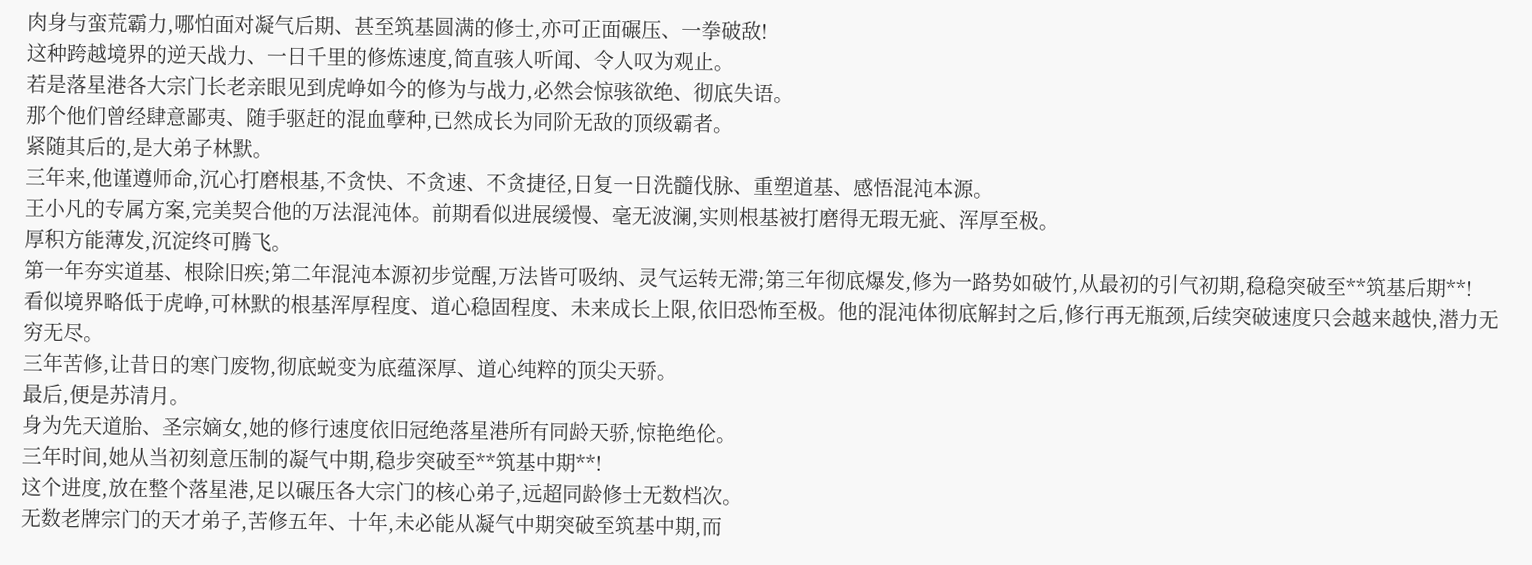肉身与蛮荒霸力,哪怕面对凝气后期、甚至筑基圆满的修士,亦可正面碾压、一拳破敌!
这种跨越境界的逆天战力、一日千里的修炼速度,简直骇人听闻、令人叹为观止。
若是落星港各大宗门长老亲眼见到虎峥如今的修为与战力,必然会惊骇欲绝、彻底失语。
那个他们曾经肆意鄙夷、随手驱赶的混血孽种,已然成长为同阶无敌的顶级霸者。
紧随其后的,是大弟子林默。
三年来,他谨遵师命,沉心打磨根基,不贪快、不贪速、不贪捷径,日复一日洗髓伐脉、重塑道基、感悟混沌本源。
王小凡的专属方案,完美契合他的万法混沌体。前期看似进展缓慢、毫无波澜,实则根基被打磨得无瑕无疵、浑厚至极。
厚积方能薄发,沉淀终可腾飞。
第一年夯实道基、根除旧疾;第二年混沌本源初步觉醒,万法皆可吸纳、灵气运转无滞;第三年彻底爆发,修为一路势如破竹,从最初的引气初期,稳稳突破至**筑基后期**!
看似境界略低于虎峥,可林默的根基浑厚程度、道心稳固程度、未来成长上限,依旧恐怖至极。他的混沌体彻底解封之后,修行再无瓶颈,后续突破速度只会越来越快,潜力无穷无尽。
三年苦修,让昔日的寒门废物,彻底蜕变为底蕴深厚、道心纯粹的顶尖天骄。
最后,便是苏清月。
身为先天道胎、圣宗嫡女,她的修行速度依旧冠绝落星港所有同龄天骄,惊艳绝伦。
三年时间,她从当初刻意压制的凝气中期,稳步突破至**筑基中期**!
这个进度,放在整个落星港,足以碾压各大宗门的核心弟子,远超同龄修士无数档次。
无数老牌宗门的天才弟子,苦修五年、十年,未必能从凝气中期突破至筑基中期,而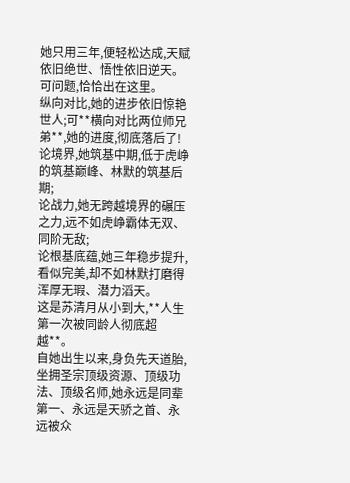她只用三年,便轻松达成,天赋依旧绝世、悟性依旧逆天。
可问题,恰恰出在这里。
纵向对比,她的进步依旧惊艳世人;可**横向对比两位师兄弟**,她的进度,彻底落后了!
论境界,她筑基中期,低于虎峥的筑基巅峰、林默的筑基后期;
论战力,她无跨越境界的碾压之力,远不如虎峥霸体无双、同阶无敌;
论根基底蕴,她三年稳步提升,看似完美,却不如林默打磨得浑厚无瑕、潜力滔天。
这是苏清月从小到大,**人生第一次被同龄人彻底超越**。
自她出生以来,身负先天道胎,坐拥圣宗顶级资源、顶级功法、顶级名师,她永远是同辈第一、永远是天骄之首、永远被众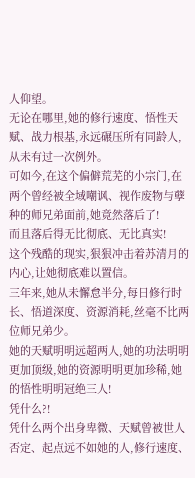人仰望。
无论在哪里,她的修行速度、悟性天赋、战力根基,永远碾压所有同龄人,从未有过一次例外。
可如今,在这个偏僻荒芜的小宗门,在两个曾经被全域嘲讽、视作废物与孽种的师兄弟面前,她竟然落后了!
而且落后得无比彻底、无比真实!
这个残酷的现实,狠狠冲击着苏清月的内心,让她彻底难以置信。
三年来,她从未懈怠半分,每日修行时长、悟道深度、资源消耗,丝毫不比两位师兄弟少。
她的天赋明明远超两人,她的功法明明更加顶级,她的资源明明更加珍稀,她的悟性明明冠绝三人!
凭什么?!
凭什么两个出身卑微、天赋曾被世人否定、起点远不如她的人,修行速度、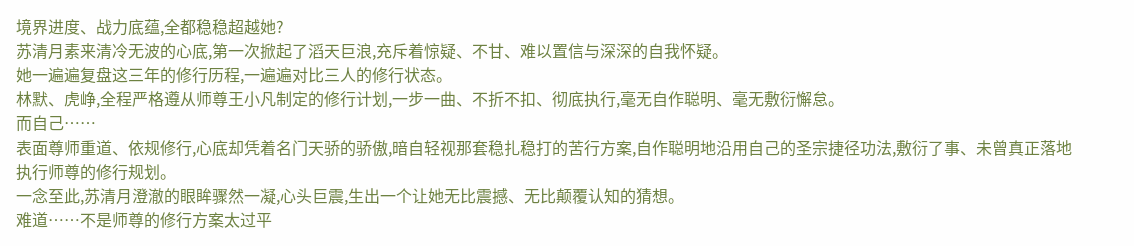境界进度、战力底蕴,全都稳稳超越她?
苏清月素来清冷无波的心底,第一次掀起了滔天巨浪,充斥着惊疑、不甘、难以置信与深深的自我怀疑。
她一遍遍复盘这三年的修行历程,一遍遍对比三人的修行状态。
林默、虎峥,全程严格遵从师尊王小凡制定的修行计划,一步一曲、不折不扣、彻底执行,毫无自作聪明、毫无敷衍懈怠。
而自己……
表面尊师重道、依规修行,心底却凭着名门天骄的骄傲,暗自轻视那套稳扎稳打的苦行方案,自作聪明地沿用自己的圣宗捷径功法,敷衍了事、未曾真正落地执行师尊的修行规划。
一念至此,苏清月澄澈的眼眸骤然一凝,心头巨震,生出一个让她无比震撼、无比颠覆认知的猜想。
难道……不是师尊的修行方案太过平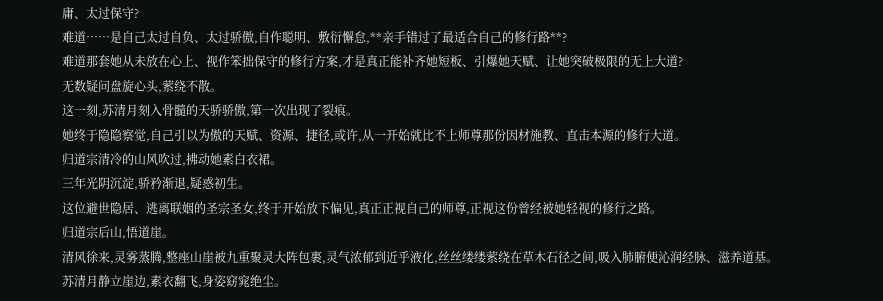庸、太过保守?
难道……是自己太过自负、太过骄傲,自作聪明、敷衍懈怠,**亲手错过了最适合自己的修行路**?
难道那套她从未放在心上、视作笨拙保守的修行方案,才是真正能补齐她短板、引爆她天赋、让她突破极限的无上大道?
无数疑问盘旋心头,萦绕不散。
这一刻,苏清月刻入骨髓的天骄骄傲,第一次出现了裂痕。
她终于隐隐察觉,自己引以为傲的天赋、资源、捷径,或许,从一开始就比不上师尊那份因材施教、直击本源的修行大道。
归道宗清冷的山风吹过,拂动她素白衣裙。
三年光阴沉淀,骄矜渐退,疑惑初生。
这位避世隐居、逃离联姻的圣宗圣女,终于开始放下偏见,真正正视自己的师尊,正视这份曾经被她轻视的修行之路。
归道宗后山,悟道崖。
清风徐来,灵雾蒸腾,整座山崖被九重聚灵大阵包裹,灵气浓郁到近乎液化,丝丝缕缕萦绕在草木石径之间,吸入肺腑便沁润经脉、滋养道基。
苏清月静立崖边,素衣翻飞,身姿窈窕绝尘。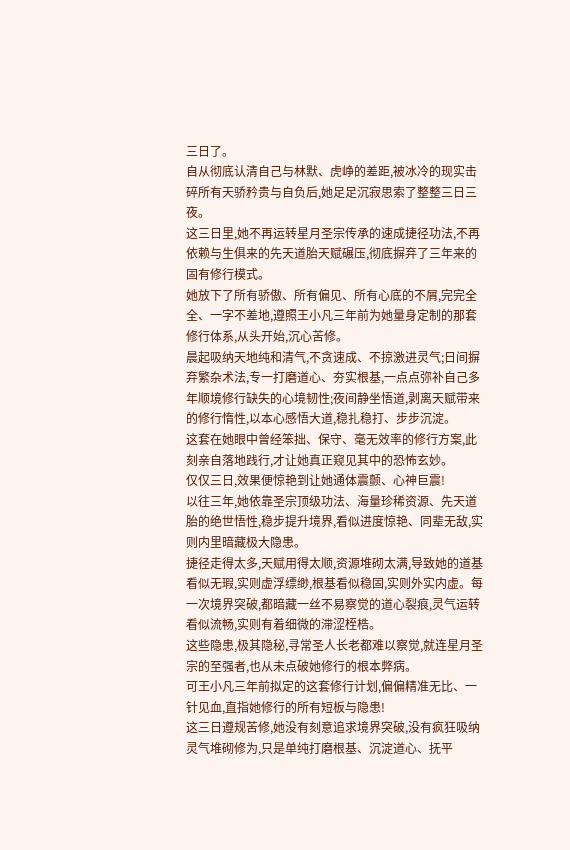三日了。
自从彻底认清自己与林默、虎峥的差距,被冰冷的现实击碎所有天骄矜贵与自负后,她足足沉寂思索了整整三日三夜。
这三日里,她不再运转星月圣宗传承的速成捷径功法,不再依赖与生俱来的先天道胎天赋碾压,彻底摒弃了三年来的固有修行模式。
她放下了所有骄傲、所有偏见、所有心底的不屑,完完全全、一字不差地,遵照王小凡三年前为她量身定制的那套修行体系,从头开始,沉心苦修。
晨起吸纳天地纯和清气,不贪速成、不掠激进灵气;日间摒弃繁杂术法,专一打磨道心、夯实根基,一点点弥补自己多年顺境修行缺失的心境韧性;夜间静坐悟道,剥离天赋带来的修行惰性,以本心感悟大道,稳扎稳打、步步沉淀。
这套在她眼中曾经笨拙、保守、毫无效率的修行方案,此刻亲自落地践行,才让她真正窥见其中的恐怖玄妙。
仅仅三日,效果便惊艳到让她通体震颤、心神巨震!
以往三年,她依靠圣宗顶级功法、海量珍稀资源、先天道胎的绝世悟性,稳步提升境界,看似进度惊艳、同辈无敌,实则内里暗藏极大隐患。
捷径走得太多,天赋用得太顺,资源堆砌太满,导致她的道基看似无瑕,实则虚浮缥缈,根基看似稳固,实则外实内虚。每一次境界突破,都暗藏一丝不易察觉的道心裂痕,灵气运转看似流畅,实则有着细微的滞涩桎梏。
这些隐患,极其隐秘,寻常圣人长老都难以察觉,就连星月圣宗的至强者,也从未点破她修行的根本弊病。
可王小凡三年前拟定的这套修行计划,偏偏精准无比、一针见血,直指她修行的所有短板与隐患!
这三日遵规苦修,她没有刻意追求境界突破,没有疯狂吸纳灵气堆砌修为,只是单纯打磨根基、沉淀道心、抚平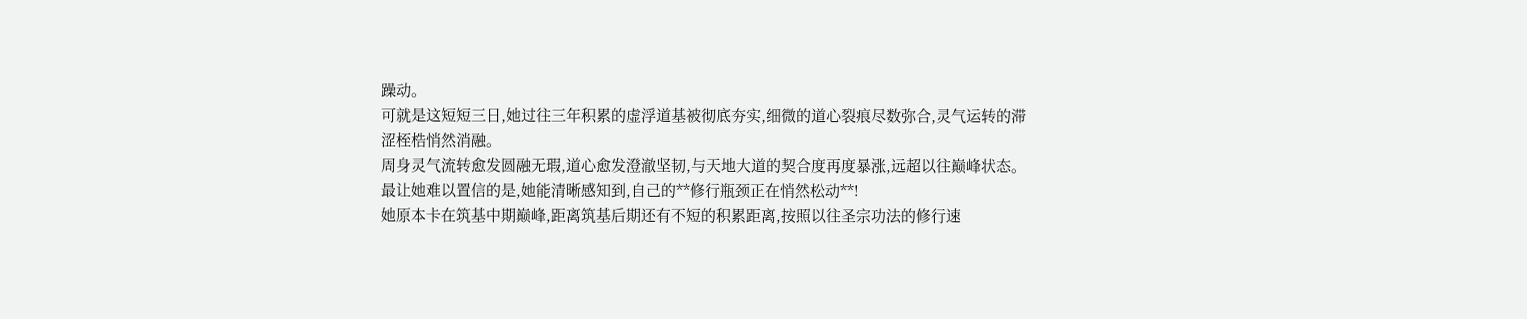躁动。
可就是这短短三日,她过往三年积累的虚浮道基被彻底夯实,细微的道心裂痕尽数弥合,灵气运转的滞涩桎梏悄然消融。
周身灵气流转愈发圆融无瑕,道心愈发澄澈坚韧,与天地大道的契合度再度暴涨,远超以往巅峰状态。
最让她难以置信的是,她能清晰感知到,自己的**修行瓶颈正在悄然松动**!
她原本卡在筑基中期巅峰,距离筑基后期还有不短的积累距离,按照以往圣宗功法的修行速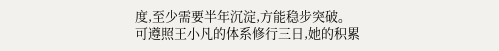度,至少需要半年沉淀,方能稳步突破。
可遵照王小凡的体系修行三日,她的积累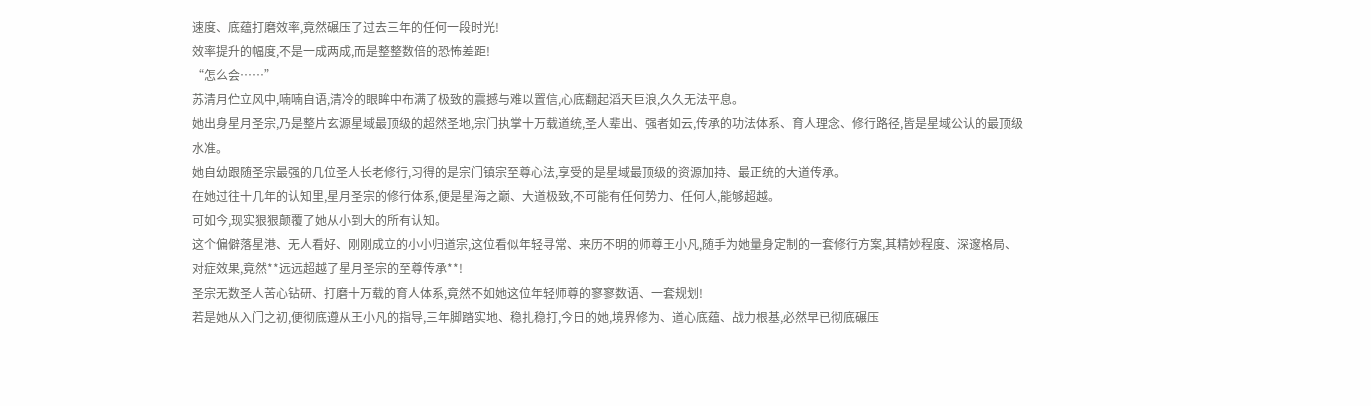速度、底蕴打磨效率,竟然碾压了过去三年的任何一段时光!
效率提升的幅度,不是一成两成,而是整整数倍的恐怖差距!
“怎么会……”
苏清月伫立风中,喃喃自语,清冷的眼眸中布满了极致的震撼与难以置信,心底翻起滔天巨浪,久久无法平息。
她出身星月圣宗,乃是整片玄源星域最顶级的超然圣地,宗门执掌十万载道统,圣人辈出、强者如云,传承的功法体系、育人理念、修行路径,皆是星域公认的最顶级水准。
她自幼跟随圣宗最强的几位圣人长老修行,习得的是宗门镇宗至尊心法,享受的是星域最顶级的资源加持、最正统的大道传承。
在她过往十几年的认知里,星月圣宗的修行体系,便是星海之巅、大道极致,不可能有任何势力、任何人,能够超越。
可如今,现实狠狠颠覆了她从小到大的所有认知。
这个偏僻落星港、无人看好、刚刚成立的小小归道宗,这位看似年轻寻常、来历不明的师尊王小凡,随手为她量身定制的一套修行方案,其精妙程度、深邃格局、对症效果,竟然**远远超越了星月圣宗的至尊传承**!
圣宗无数圣人苦心钻研、打磨十万载的育人体系,竟然不如她这位年轻师尊的寥寥数语、一套规划!
若是她从入门之初,便彻底遵从王小凡的指导,三年脚踏实地、稳扎稳打,今日的她,境界修为、道心底蕴、战力根基,必然早已彻底碾压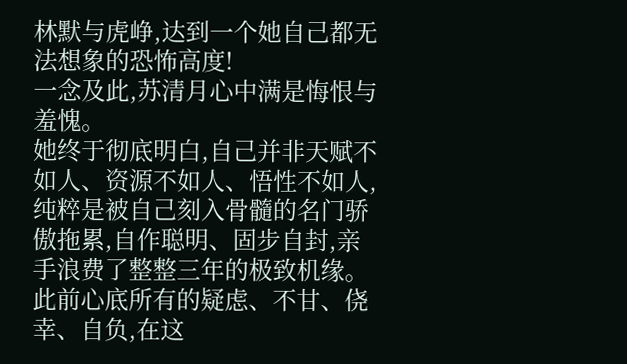林默与虎峥,达到一个她自己都无法想象的恐怖高度!
一念及此,苏清月心中满是悔恨与羞愧。
她终于彻底明白,自己并非天赋不如人、资源不如人、悟性不如人,纯粹是被自己刻入骨髓的名门骄傲拖累,自作聪明、固步自封,亲手浪费了整整三年的极致机缘。
此前心底所有的疑虑、不甘、侥幸、自负,在这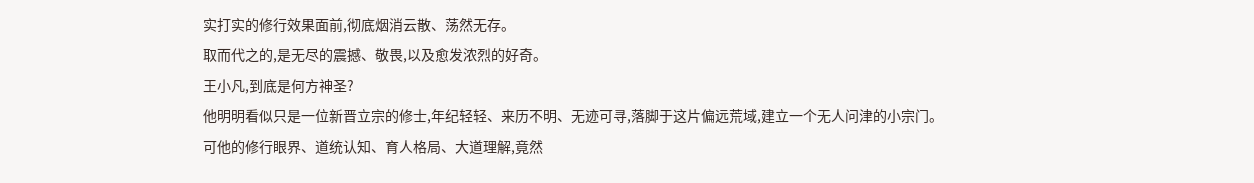实打实的修行效果面前,彻底烟消云散、荡然无存。
取而代之的,是无尽的震撼、敬畏,以及愈发浓烈的好奇。
王小凡,到底是何方神圣?
他明明看似只是一位新晋立宗的修士,年纪轻轻、来历不明、无迹可寻,落脚于这片偏远荒域,建立一个无人问津的小宗门。
可他的修行眼界、道统认知、育人格局、大道理解,竟然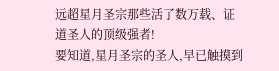远超星月圣宗那些活了数万载、证道圣人的顶级强者!
要知道,星月圣宗的圣人,早已触摸到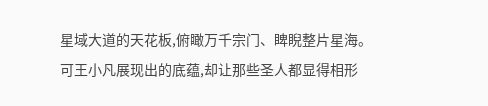星域大道的天花板,俯瞰万千宗门、睥睨整片星海。
可王小凡展现出的底蕴,却让那些圣人都显得相形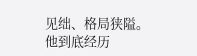见绌、格局狭隘。
他到底经历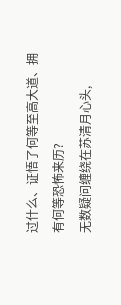过什么、证悟了何等至高大道、拥有何等恐怖来历?
无数疑问缠绕在苏清月心头,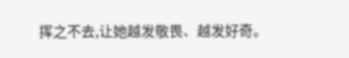挥之不去,让她越发敬畏、越发好奇。